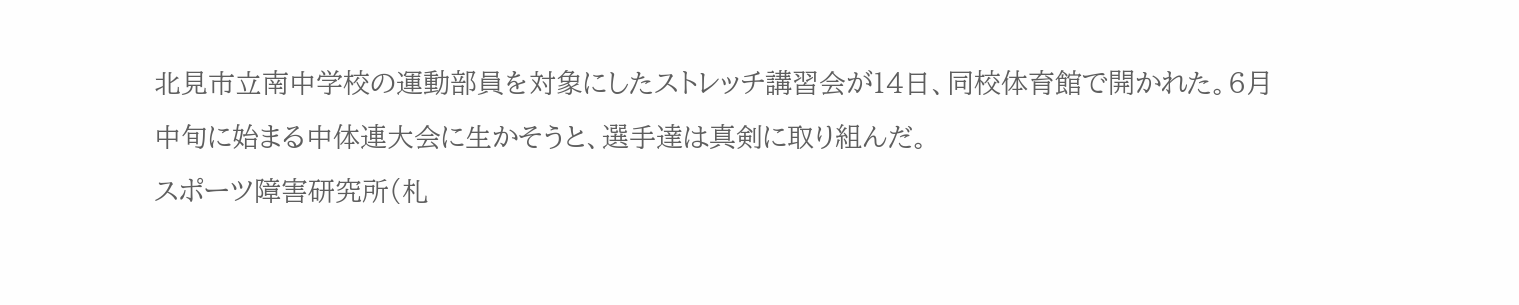北見市立南中学校の運動部員を対象にしたストレッチ講習会が14日、同校体育館で開かれた。6月中旬に始まる中体連大会に生かそうと、選手達は真剣に取り組んだ。
スポーツ障害研究所(札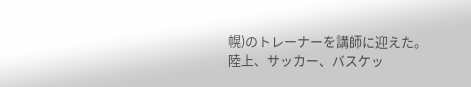幌)のトレーナーを講師に迎えた。陸上、サッカー、バスケッ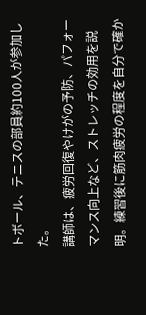トボール、テニスの部員約100人が参加した。
講師は、疲労回復やけがの予防、パフォーマンス向上など、ストレッチの効用を説明。練習後に筋肉疲労の程度を自分で確か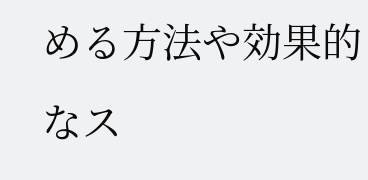める方法や効果的なス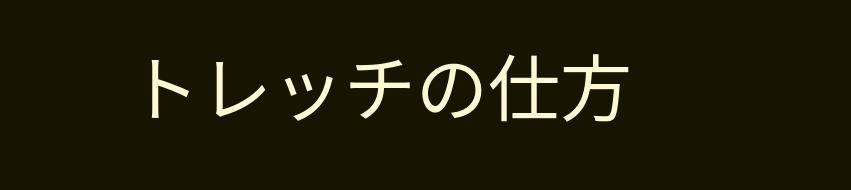トレッチの仕方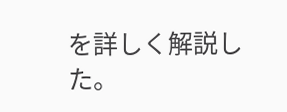を詳しく解説した。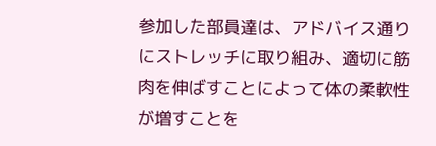参加した部員達は、アドバイス通りにストレッチに取り組み、適切に筋肉を伸ばすことによって体の柔軟性が増すことを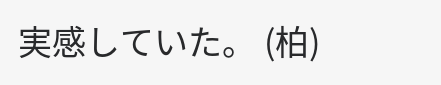実感していた。 (柏)